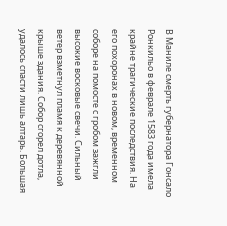В Маниле смерть губернатора Гонсало Ронкильо в феврале 1583 года имела крайне трагические последствия. На его похоронах в новом, временном соборе на помосте с гробом зажгли высокие восковые свечи. Сильный ветер взметнул пламя к деревянной крыше здания. Собор сгорел дотла, удалось спасти лишь алтарь. Большая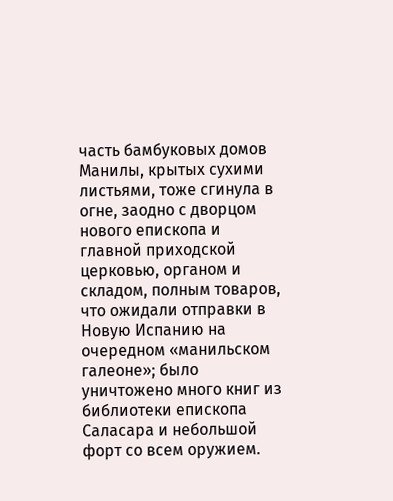часть бамбуковых домов Манилы, крытых сухими листьями, тоже сгинула в огне, заодно с дворцом нового епископа и главной приходской церковью, органом и складом, полным товаров, что ожидали отправки в Новую Испанию на очередном «манильском галеоне»; было уничтожено много книг из библиотеки епископа Саласара и небольшой форт со всем оружием.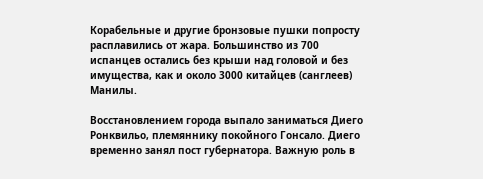Корабельные и другие бронзовые пушки попросту расплавились от жара. Большинство из 700 испанцев остались без крыши над головой и без имущества, как и около 3000 китайцев (санглеев) Манилы.

Восстановлением города выпало заниматься Диего Ронквильо, племяннику покойного Гонсало. Диего временно занял пост губернатора. Важную роль в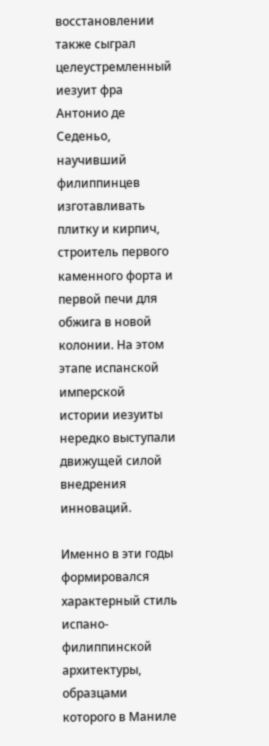восстановлении также сыграл целеустремленный иезуит фра Антонио де Седеньо, научивший филиппинцев изготавливать плитку и кирпич, строитель первого каменного форта и первой печи для обжига в новой колонии. На этом этапе испанской имперской истории иезуиты нередко выступали движущей силой внедрения инноваций.

Именно в эти годы формировался характерный стиль испано-филиппинской архитектуры, образцами которого в Маниле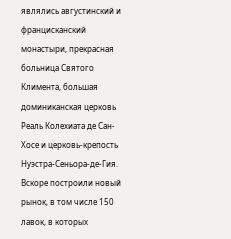являлись августинский и францисканский монастыри, прекрасная больница Святого Климента, большая доминиканская церковь Реаль Колехиата де Сан-Хосе и церковь-крепость Нуэстра-Сеньора-де-Гия. Вскоре построили новый рынок, в том числе 150 лавок, в которых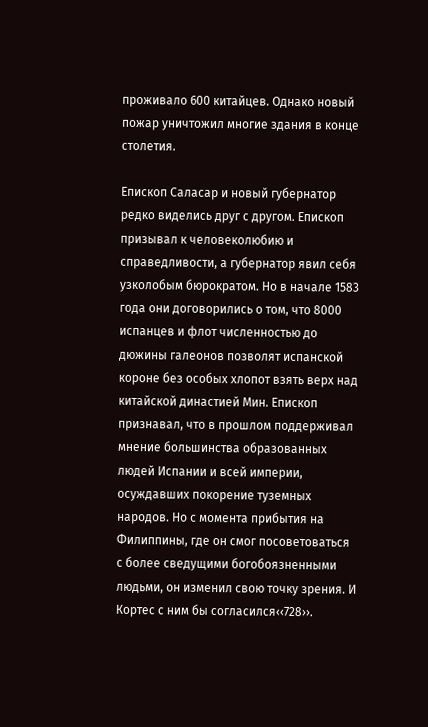проживало 600 китайцев. Однако новый пожар уничтожил многие здания в конце столетия.

Епископ Саласар и новый губернатор редко виделись друг с другом. Епископ призывал к человеколюбию и справедливости, а губернатор явил себя узколобым бюрократом. Но в начале 1583 года они договорились о том, что 8000 испанцев и флот численностью до дюжины галеонов позволят испанской короне без особых хлопот взять верх над китайской династией Мин. Епископ признавал, что в прошлом поддерживал мнение большинства образованных людей Испании и всей империи, осуждавших покорение туземных народов. Но с момента прибытия на Филиппины, где он смог посоветоваться с более сведущими богобоязненными людьми, он изменил свою точку зрения. И Кортес с ним бы согласился‹‹728››.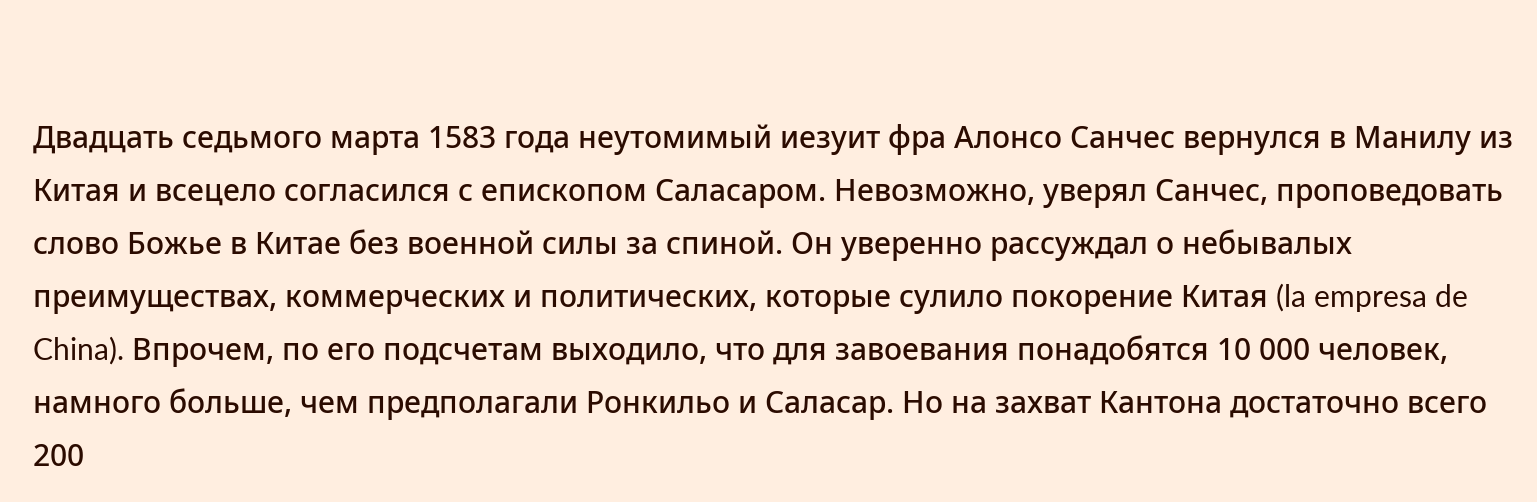Двадцать седьмого марта 1583 года неутомимый иезуит фра Алонсо Санчес вернулся в Манилу из Китая и всецело согласился с епископом Саласаром. Невозможно, уверял Санчес, проповедовать слово Божье в Китае без военной силы за спиной. Он уверенно рассуждал о небывалых преимуществах, коммерческих и политических, которые сулило покорение Китая (la empresa de China). Впрочем, по его подсчетам выходило, что для завоевания понадобятся 10 000 человек, намного больше, чем предполагали Ронкильо и Саласар. Но на захват Кантона достаточно всего 200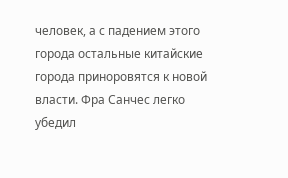человек, а с падением этого города остальные китайские города приноровятся к новой власти. Фра Санчес легко убедил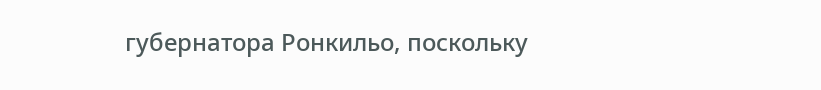губернатора Ронкильо, поскольку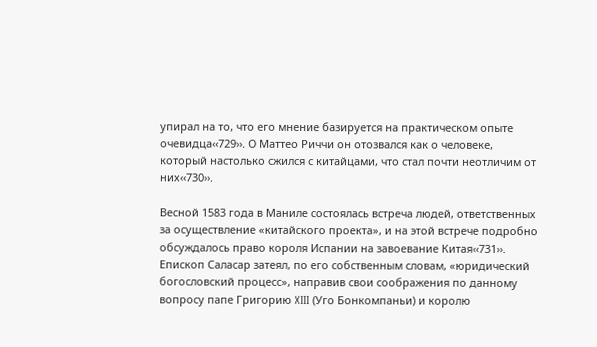упирал на то, что его мнение базируется на практическом опыте очевидца‹‹729››. О Маттео Риччи он отозвался как о человеке, который настолько сжился с китайцами, что стал почти неотличим от них‹‹730››.

Весной 1583 года в Маниле состоялась встреча людей, ответственных за осуществление «китайского проекта», и на этой встрече подробно обсуждалось право короля Испании на завоевание Китая‹‹731››. Епископ Саласар затеял, по его собственным словам, «юридический богословский процесс», направив свои соображения по данному вопросу папе Григорию XIII (Уго Бонкомпаньи) и королю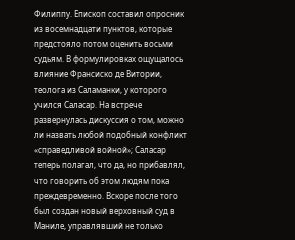Филиппу. Епископ составил опросник из восемнадцати пунктов, которые предстояло потом оценить восьми судьям. В формулировках ощущалось влияние Франсиско де Витории, теолога из Саламанки, у которого учился Саласар. На встрече развернулась дискуссия о том, можно ли назвать любой подобный конфликт «справедливой войной»; Саласар теперь полагал, что да, но прибавлял, что говорить об этом людям пока преждевременно. Вскоре после того был создан новый верховный суд в Маниле, управлявший не только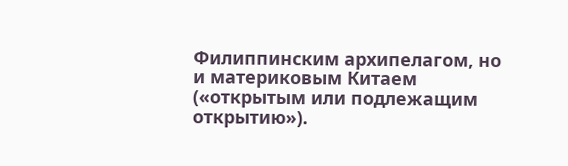Филиппинским архипелагом, но и материковым Китаем («открытым или подлежащим открытию»).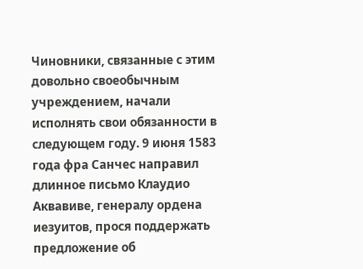Чиновники, связанные с этим довольно своеобычным учреждением, начали исполнять свои обязанности в следующем году. 9 июня 1583 года фра Санчес направил длинное письмо Клаудио Аквавиве, генералу ордена иезуитов, прося поддержать предложение об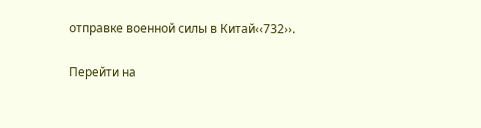отправке военной силы в Китай‹‹732››.

Перейти на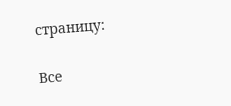страницу:

Все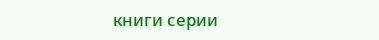книги серии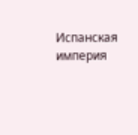Испанская империя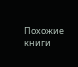Похожие книги